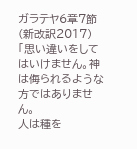ガラテヤ6章7節(新改訳2017)
「思い違いをしてはいけません。神は侮られるような方ではありません。
人は種を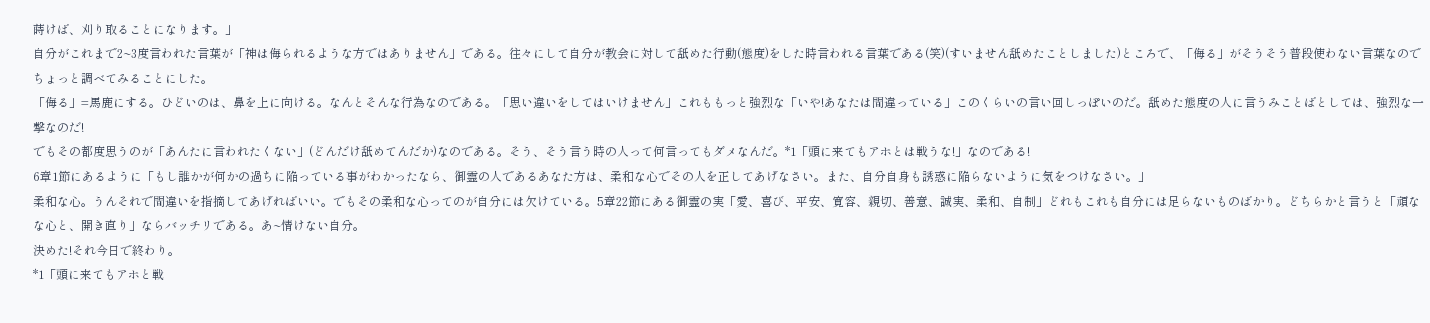蒔けば、刈り取ることになります。」
自分がこれまで2~3度言われた言葉が「神は侮られるような方ではありません」である。往々にして自分が教会に対して舐めた行動(態度)をした時言われる言葉である(笑)(すいません舐めたことしました)ところで、「侮る」がそうそう普段使わない言葉なのでちょっと調べてみることにした。
「侮る」=馬鹿にする。ひどいのは、鼻を上に向ける。なんとそんな行為なのである。「思い違いをしてはいけません」これももっと強烈な「いや!あなたは間違っている」このくらいの言い回しっぽいのだ。舐めた態度の人に言うみことばとしては、強烈な一撃なのだ!
でもその都度思うのが「あんたに言われたくない」(どんだけ舐めてんだか)なのである。そう、そう言う時の人って何言ってもダメなんだ。*1「頭に来てもアホとは戦うな!」なのである!
6章1節にあるように「もし誰かが何かの過ちに陥っている事がわかったなら、御霊の人であるあなた方は、柔和な心でその人を正してあげなさい。また、自分自身も誘惑に陥らないように気をつけなさい。」
柔和な心。うんそれで間違いを指摘してあげればいい。でもその柔和な心ってのが自分には欠けている。5章22節にある御霊の実「愛、喜び、平安、寛容、親切、善意、誠実、柔和、自制」どれもこれも自分には足らないものばかり。どちらかと言うと「頑なな心と、開き直り」ならバッチリである。あ~情けない自分。
決めた!それ今日で終わり。
*1「頭に来てもアホと戦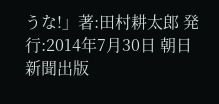うな!」著:田村耕太郎 発行:2014年7月30日 朝日新聞出版